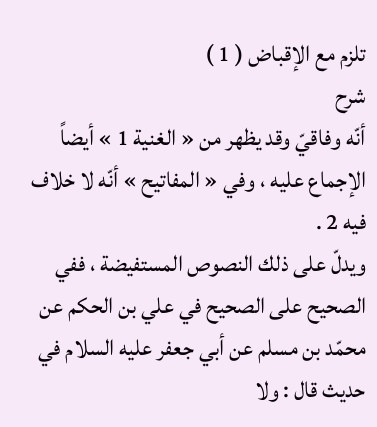تلزم مع الإقباض ( 1 )
شرح
أنّه وفاقيّ وقد يظهر من « الغنية 1 » أيضاً الإجماع عليه ، وفي « المفاتيح » أنّه لا خلاف فيه 2 .
ويدلّ على ذلك النصوص المستفيضة ، ففي الصحيح على الصحيح في علي بن الحكم عن محمّد بن مسلم عن أبي جعفر عليه السلام في حديث قال : ولا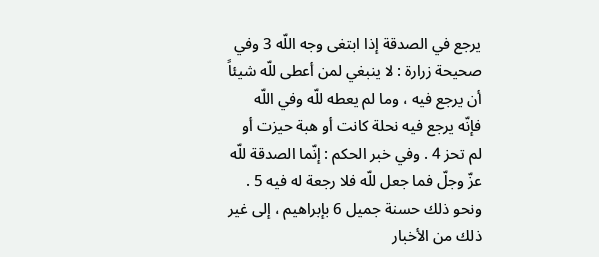يرجع في الصدقة إذا ابتغى وجه اللّه 3 وفي صحيحة زرارة : لا ينبغي لمن أعطى للّه شيئاً أن يرجع فيه ، وما لم يعطه للّه وفي اللّه فإنّه يرجع فيه نحلة كانت أو هبة حيزت أو لم تحز 4 . وفي خبر الحكم : إنّما الصدقة للّه عزّ وجلّ فما جعل للّه فلا رجعة له فيه 5 . ونحو ذلك حسنة جميل 6 بإبراهيم ، إلى غير ذلك من الأخبار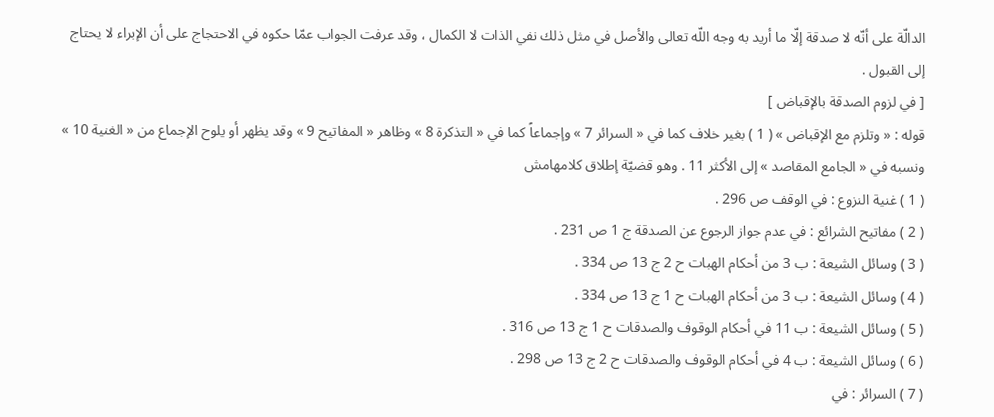الدالّة على أنّه لا صدقة إلّا ما أريد به وجه اللّه تعالى والأصل في مثل ذلك نفي الذات لا الكمال ، وقد عرفت الجواب عمّا حكوه في الاحتجاج على أن الإبراء لا يحتاج إلى القبول .
[ في لزوم الصدقة بالإقباض ]
قوله : « وتلزم مع الإقباض » ( 1 ) بغير خلاف كما في « السرائر 7 » وإجماعاً كما في « التذكرة 8 » وظاهر « المفاتيح 9 » وقد يظهر أو يلوح الإجماع من « الغنية 10 » ونسبه في « الجامع المقاصد » إلى الأكثر 11 . وهو قضيّة إطلاق كلامهامش
( 1 ) غنية النزوع : في الوقف ص 296 .
( 2 ) مفاتيح الشرائع : في عدم جواز الرجوع عن الصدقة ج 1 ص 231 .
( 3 ) وسائل الشيعة : ب 3 من أحكام الهبات ح 2 ج 13 ص 334 .
( 4 ) وسائل الشيعة : ب 3 من أحكام الهبات ح 1 ج 13 ص 334 .
( 5 ) وسائل الشيعة : ب 11 في أحكام الوقوف والصدقات ح 1 ج 13 ص 316 .
( 6 ) وسائل الشيعة : ب 4 في أحكام الوقوف والصدقات ح 2 ج 13 ص 298 .
( 7 ) السرائر : في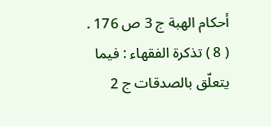أحكام الهبة ج 3 ص 176 .
( 8 ) تذكرة الفقهاء : فيما يتعلّق بالصدقات ج 2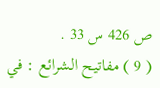ص 426 س 33 .
( 9 ) مفاتيح الشرائع : في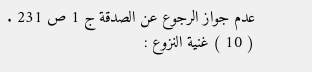عدم جواز الرجوع عن الصدقة ج 1 ص 231 .
( 10 ) غنية النزوع :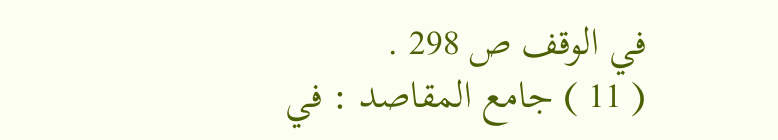في الوقف ص 298 .
( 11 ) جامع المقاصد : في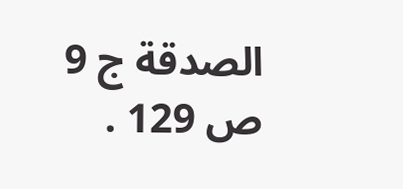الصدقة ج 9 ص 129 .